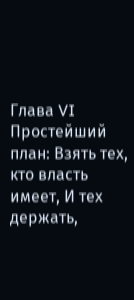Глава VI Простейший план: Взять тех, кто власть имеет, И тех держать,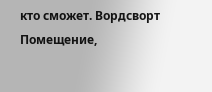кто сможет. Вордсворт Помещение,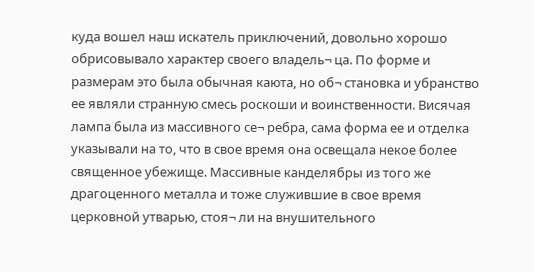куда вошел наш искатель приключений, довольно хорошо обрисовывало характер своего владель¬ ца. По форме и размерам это была обычная каюта, но об¬ становка и убранство ее являли странную смесь роскоши и воинственности. Висячая лампа была из массивного се¬ ребра, сама форма ее и отделка указывали на то, что в свое время она освещала некое более священное убежище. Массивные канделябры из того же драгоценного металла и тоже служившие в свое время церковной утварью, стоя¬ ли на внушительного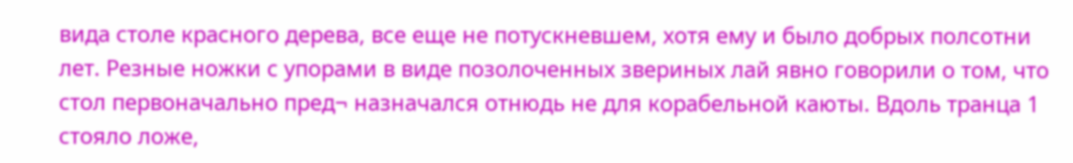вида столе красного дерева, все еще не потускневшем, хотя ему и было добрых полсотни лет. Резные ножки с упорами в виде позолоченных звериных лай явно говорили о том, что стол первоначально пред¬ назначался отнюдь не для корабельной каюты. Вдоль транца 1 стояло ложе,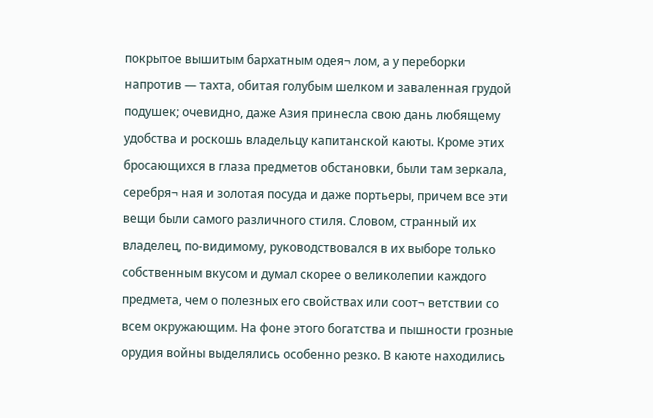покрытое вышитым бархатным одея¬ лом, а у переборки напротив — тахта, обитая голубым шелком и заваленная грудой подушек; очевидно, даже Азия принесла свою дань любящему удобства и роскошь владельцу капитанской каюты. Кроме этих бросающихся в глаза предметов обстановки, были там зеркала, серебря¬ ная и золотая посуда и даже портьеры, причем все эти вещи были самого различного стиля. Словом, странный их владелец, по-видимому, руководствовался в их выборе только собственным вкусом и думал скорее о великолепии каждого предмета, чем о полезных его свойствах или соот¬ ветствии со всем окружающим. На фоне этого богатства и пышности грозные орудия войны выделялись особенно резко. В каюте находились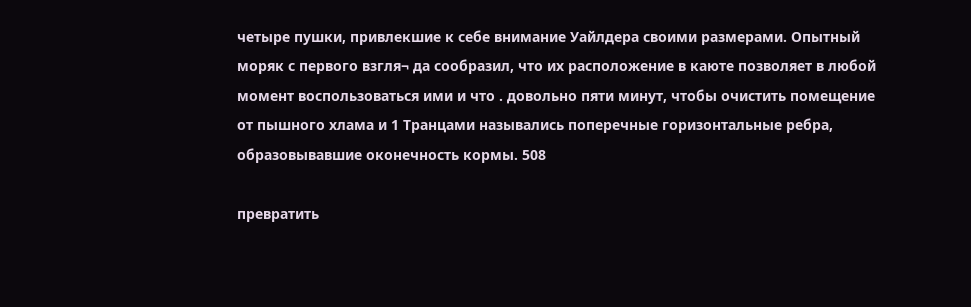четыре пушки, привлекшие к себе внимание Уайлдера своими размерами. Опытный моряк с первого взгля¬ да сообразил, что их расположение в каюте позволяет в любой момент воспользоваться ими и что . довольно пяти минут, чтобы очистить помещение от пышного хлама и 1 Транцами назывались поперечные горизонтальные ребра, образовывавшие оконечность кормы. 508

превратить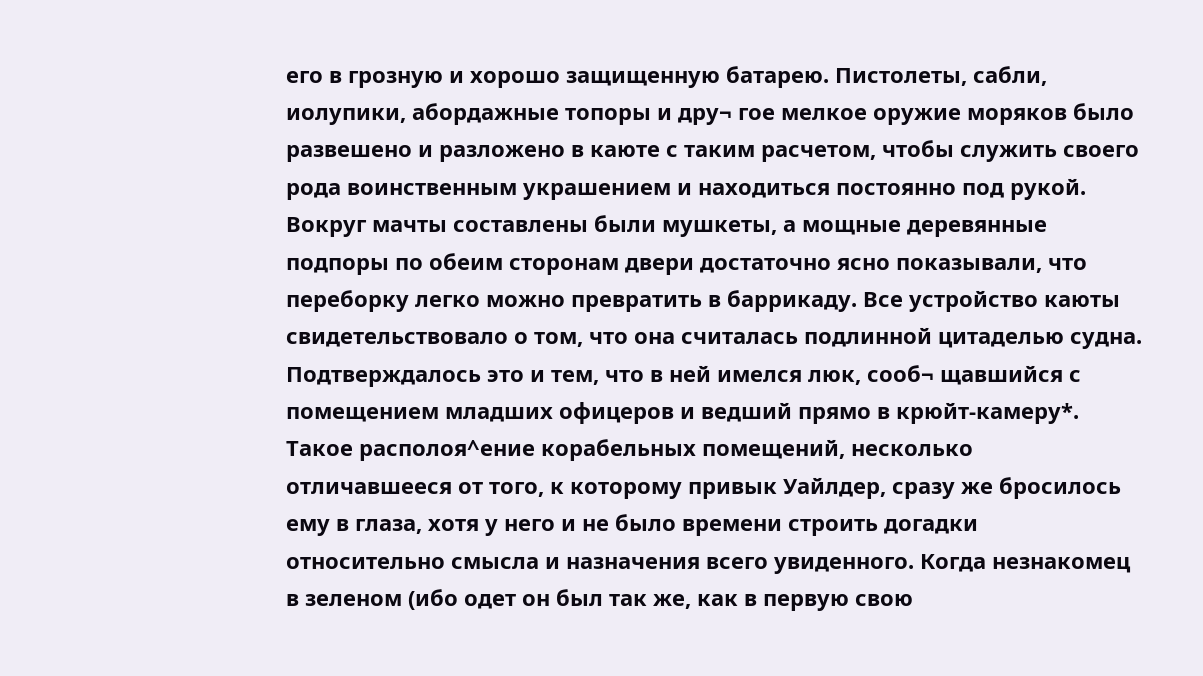его в грозную и хорошо защищенную батарею. Пистолеты, сабли, иолупики, абордажные топоры и дру¬ гое мелкое оружие моряков было развешено и разложено в каюте с таким расчетом, чтобы служить своего рода воинственным украшением и находиться постоянно под рукой. Вокруг мачты составлены были мушкеты, а мощные деревянные подпоры по обеим сторонам двери достаточно ясно показывали, что переборку легко можно превратить в баррикаду. Все устройство каюты свидетельствовало о том, что она считалась подлинной цитаделью судна. Подтверждалось это и тем, что в ней имелся люк, сооб¬ щавшийся с помещением младших офицеров и ведший прямо в крюйт-камеру*. Такое располоя^ение корабельных помещений, несколько отличавшееся от того, к которому привык Уайлдер, сразу же бросилось ему в глаза, хотя у него и не было времени строить догадки относительно смысла и назначения всего увиденного. Когда незнакомец в зеленом (ибо одет он был так же, как в первую свою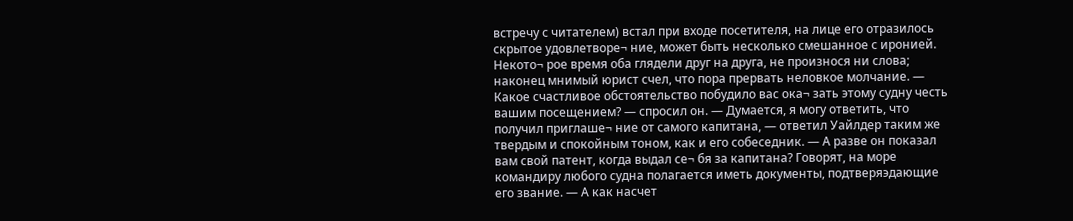встречу с читателем) встал при входе посетителя, на лице его отразилось скрытое удовлетворе¬ ние, может быть несколько смешанное с иронией. Некото¬ рое время оба глядели друг на друга, не произнося ни слова; наконец мнимый юрист счел, что пора прервать неловкое молчание. — Какое счастливое обстоятельство побудило вас ока¬ зать этому судну честь вашим посещением? — спросил он. — Думается, я могу ответить, что получил приглаше¬ ние от самого капитана, — ответил Уайлдер таким же твердым и спокойным тоном, как и его собеседник. — А разве он показал вам свой патент, когда выдал се¬ бя за капитана? Говорят, на море командиру любого судна полагается иметь документы, подтверяэдающие его звание. — А как насчет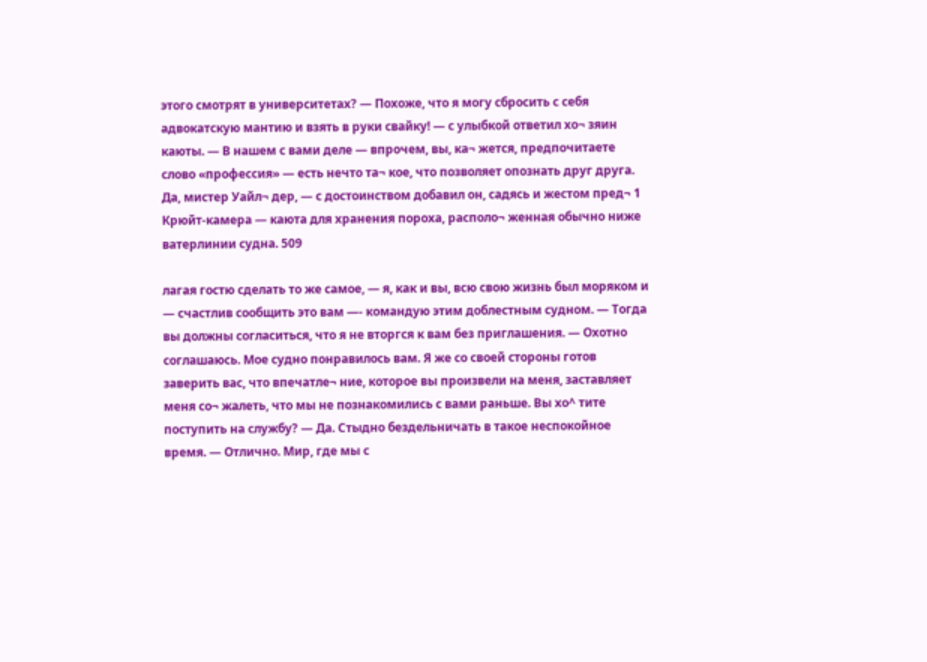этого смотрят в университетах? — Похоже, что я могу сбросить с себя адвокатскую мантию и взять в руки свайку! — с улыбкой ответил хо¬ зяин каюты. — В нашем с вами деле — впрочем, вы, ка¬ жется, предпочитаете слово «профессия» — есть нечто та¬ кое, что позволяет опознать друг друга. Да, мистер Уайл¬ дер, — с достоинством добавил он, садясь и жестом пред¬ 1 Крюйт-камера — каюта для хранения пороха, располо¬ женная обычно ниже ватерлинии судна. 509

лагая гостю сделать то же самое, — я, как и вы, всю свою жизнь был моряком и — счастлив сообщить это вам —- командую этим доблестным судном. — Тогда вы должны согласиться, что я не вторгся к вам без приглашения. — Охотно соглашаюсь. Мое судно понравилось вам. Я же со своей стороны готов заверить вас, что впечатле¬ ние, которое вы произвели на меня, заставляет меня со¬ жалеть, что мы не познакомились с вами раньше. Вы хо^ тите поступить на службу? — Да. Стыдно бездельничать в такое неспокойное время. — Отлично. Мир, где мы с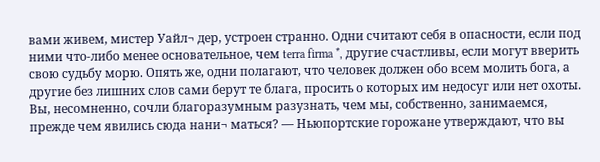вами живем, мистер Уайл¬ дер, устроен странно. Одни считают себя в опасности, если под ними что-либо менее основательное, чем terra firma *, другие счастливы, если могут вверить свою судьбу морю. Опять же, одни полагают, что человек должен обо всем молить бога, а другие без лишних слов сами берут те блага, просить о которых им недосуг или нет охоты. Вы, несомненно, сочли благоразумным разузнать, чем мы, собственно, занимаемся, прежде чем явились сюда нани¬ маться? — Ньюпортские горожане утверждают, что вы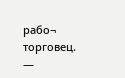рабо¬ торговец. —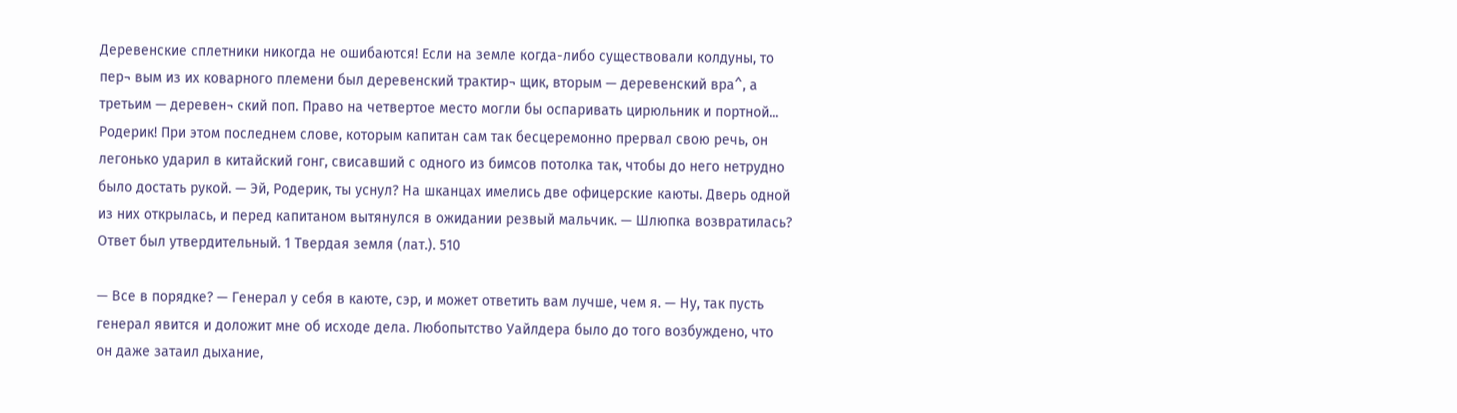Деревенские сплетники никогда не ошибаются! Если на земле когда-либо существовали колдуны, то пер¬ вым из их коварного племени был деревенский трактир¬ щик, вторым — деревенский вра^, а третьим — деревен¬ ский поп. Право на четвертое место могли бы оспаривать цирюльник и портной... Родерик! При этом последнем слове, которым капитан сам так бесцеремонно прервал свою речь, он легонько ударил в китайский гонг, свисавший с одного из бимсов потолка так, чтобы до него нетрудно было достать рукой. — Эй, Родерик, ты уснул? На шканцах имелись две офицерские каюты. Дверь одной из них открылась, и перед капитаном вытянулся в ожидании резвый мальчик. — Шлюпка возвратилась? Ответ был утвердительный. 1 Твердая земля (лат.). 510

— Все в порядке? — Генерал у себя в каюте, сэр, и может ответить вам лучше, чем я. — Ну, так пусть генерал явится и доложит мне об исходе дела. Любопытство Уайлдера было до того возбуждено, что он даже затаил дыхание,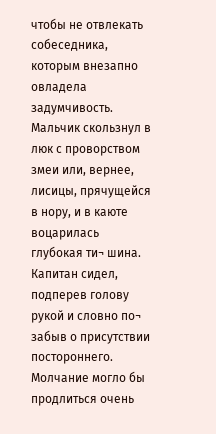чтобы не отвлекать собеседника, которым внезапно овладела задумчивость. Мальчик скользнул в люк с проворством змеи или, вернее, лисицы, прячущейся в нору, и в каюте воцарилась глубокая ти¬ шина. Капитан сидел, подперев голову рукой и словно по¬ забыв о присутствии постороннего. Молчание могло бы продлиться очень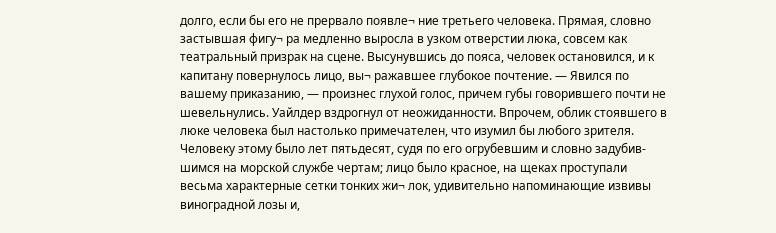долго, если бы его не прервало появле¬ ние третьего человека. Прямая, словно застывшая фигу¬ ра медленно выросла в узком отверстии люка, совсем как театральный призрак на сцене. Высунувшись до пояса, человек остановился, и к капитану повернулось лицо, вы¬ ражавшее глубокое почтение. — Явился по вашему приказанию, — произнес глухой голос, причем губы говорившего почти не шевельнулись. Уайлдер вздрогнул от неожиданности. Впрочем, облик стоявшего в люке человека был настолько примечателен, что изумил бы любого зрителя. Человеку этому было лет пятьдесят, судя по его огрубевшим и словно задубив- шимся на морской службе чертам; лицо было красное, на щеках проступали весьма характерные сетки тонких жи¬ лок, удивительно напоминающие извивы виноградной лозы и,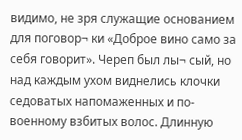видимо, не зря служащие основанием для поговор¬ ки «Доброе вино само за себя говорит». Череп был лы¬ сый, но над каждым ухом виднелись клочки седоватых напомаженных и по-военному взбитых волос. Длинную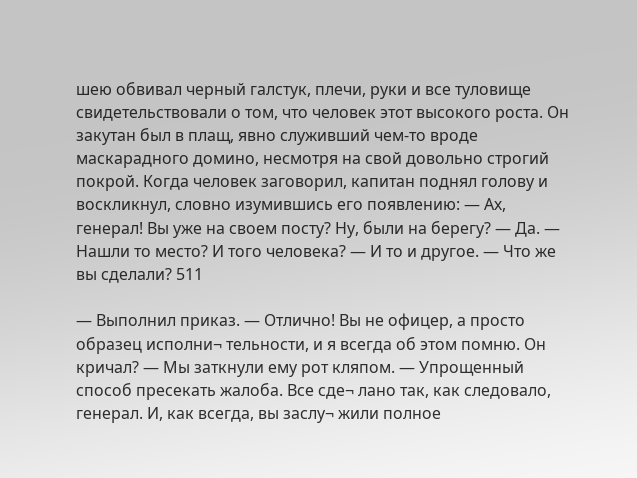шею обвивал черный галстук, плечи, руки и все туловище свидетельствовали о том, что человек этот высокого роста. Он закутан был в плащ, явно служивший чем-то вроде маскарадного домино, несмотря на свой довольно строгий покрой. Когда человек заговорил, капитан поднял голову и воскликнул, словно изумившись его появлению: — Ах, генерал! Вы уже на своем посту? Ну, были на берегу? — Да. — Нашли то место? И того человека? — И то и другое. — Что же вы сделали? 511

— Выполнил приказ. — Отлично! Вы не офицер, а просто образец исполни¬ тельности, и я всегда об этом помню. Он кричал? — Мы заткнули ему рот кляпом. — Упрощенный способ пресекать жалоба. Все сде¬ лано так, как следовало, генерал. И, как всегда, вы заслу¬ жили полное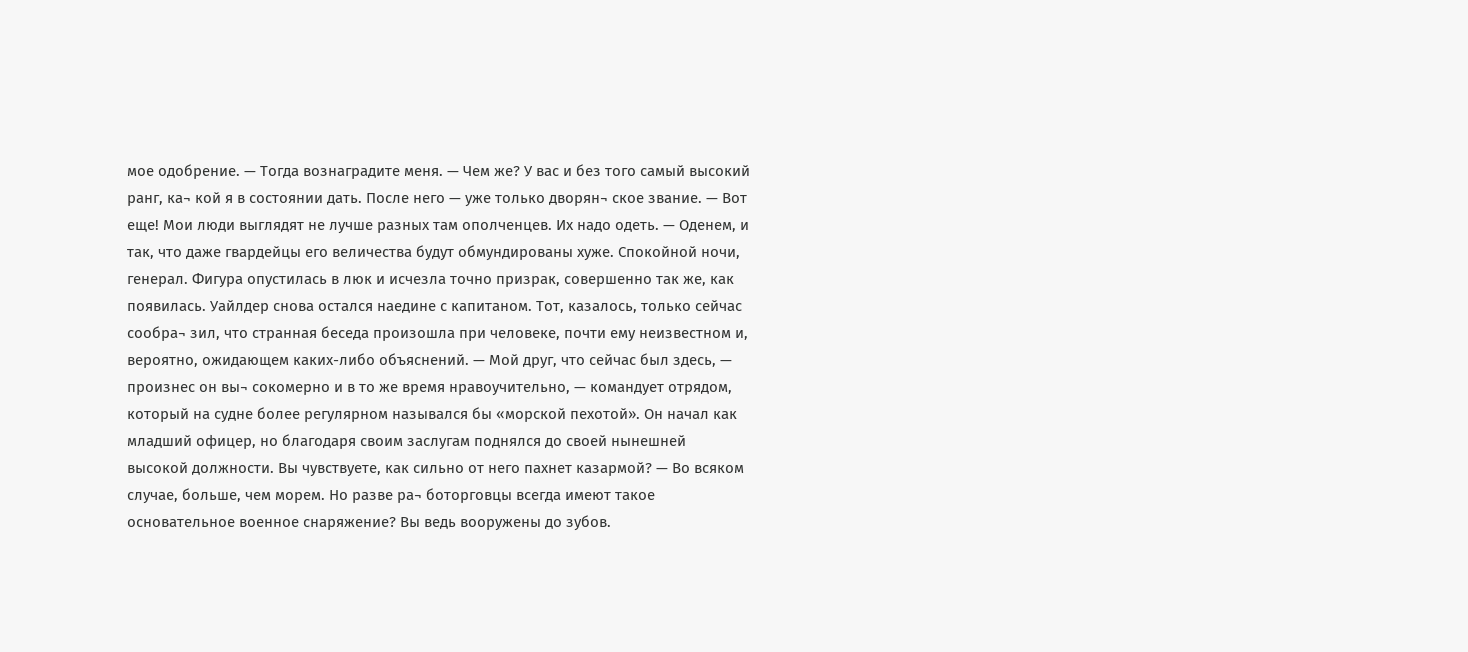мое одобрение. — Тогда вознаградите меня. — Чем же? У вас и без того самый высокий ранг, ка¬ кой я в состоянии дать. После него — уже только дворян¬ ское звание. — Вот еще! Мои люди выглядят не лучше разных там ополченцев. Их надо одеть. — Оденем, и так, что даже гвардейцы его величества будут обмундированы хуже. Спокойной ночи, генерал. Фигура опустилась в люк и исчезла точно призрак, совершенно так же, как появилась. Уайлдер снова остался наедине с капитаном. Тот, казалось, только сейчас сообра¬ зил, что странная беседа произошла при человеке, почти ему неизвестном и, вероятно, ожидающем каких-либо объяснений. — Мой друг, что сейчас был здесь, — произнес он вы¬ сокомерно и в то же время нравоучительно, — командует отрядом, который на судне более регулярном назывался бы «морской пехотой». Он начал как младший офицер, но благодаря своим заслугам поднялся до своей нынешней высокой должности. Вы чувствуете, как сильно от него пахнет казармой? — Во всяком случае, больше, чем морем. Но разве ра¬ боторговцы всегда имеют такое основательное военное снаряжение? Вы ведь вооружены до зубов.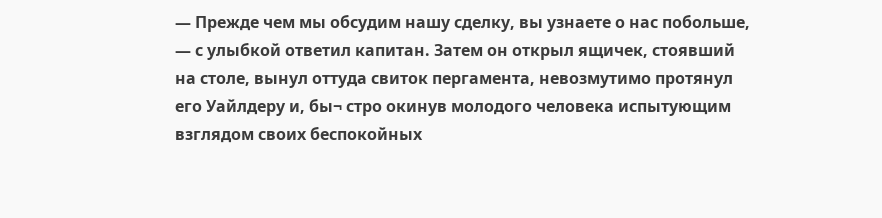— Прежде чем мы обсудим нашу сделку, вы узнаете о нас побольше, — с улыбкой ответил капитан. Затем он открыл ящичек, стоявший на столе, вынул оттуда свиток пергамента, невозмутимо протянул его Уайлдеру и, бы¬ стро окинув молодого человека испытующим взглядом своих беспокойных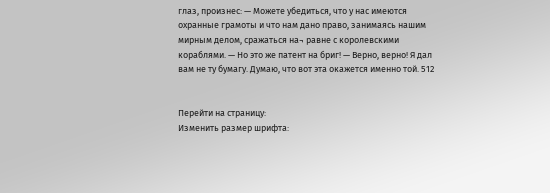глаз, произнес: — Можете убедиться, что у нас имеются охранные грамоты и что нам дано право, занимаясь нашим мирным делом, сражаться на¬ равне с королевскими кораблями. — Но это же патент на бриг! — Верно, верно! Я дал вам не ту бумагу. Думаю, что вот эта окажется именно той. 512


Перейти на страницу:
Изменить размер шрифта: